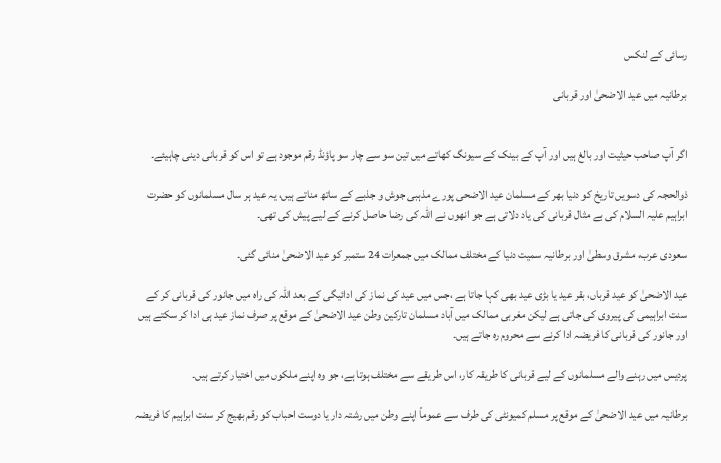رسائی کے لنکس

برطانیہ میں عید الاضحیٰ اور قربانی


اگر آپ صاحب حیثیت اور بالغ ہیں اور آپ کے بینک کے سیونگ کھاتے میں تین سو سے چار سو پاؤنڈ رقم موجود ہے تو اس کو قربانی دینی چاہیئے۔

ذوالحجہ کی دسویں تاریخ کو دنیا بھر کے مسلمان عید الاضحی پورے مذہبی جوش و جذبے کے ساتھ مناتے ہیں، یہ عید ہر سال مسلمانوں کو حضرت ابراہیم علیہ السلام کی بے مثال قربانی کی یاد دلاتی ہے جو انھوں نے اللہ کی رضا حاصل کرنے کے لیے پیش کی تھی۔

سعودی عرب، مشرق وسطیٰ اور برطانیہ سمیت دنیا کے مختلف ممالک میں جمعرات 24 ستمبر کو عید الاضحیٰ منائی گئی۔

عید الاضحیٰ کو عید قرباں، بقر عید یا بڑی عید بھی کہا جاتا ہے ،جس میں عید کی نماز کی ادائیگی کے بعد اللہ کی راہ میں جانور کی قربانی کر کے سنت ابراہیمی کی پیروی کی جاتی ہے لیکن مغربی ممالک میں آباد مسلمان تارکین وطن عید الاضحیٰ کے موقع پر صرف نماز عید ہی ادا کر سکتے ہیں اور جانور کی قربانی کا فریضہ ادا کرنے سے محروم رہ جاتے ہیں۔

پردیس میں رہنے والے مسلمانوں کے لیے قربانی کا طریقہ کار، اس طریقے سے مختلف ہوتا ہے، جو وہ اپنے ملکوں میں اختیار کرتے ہیں۔

برطانیہ میں عید الاضحیٰ کے موقع پر مسلم کمیونٹی کی طرف سے عموماً اپنے وطن میں رشتہ دار یا دوست احباب کو رقم بھیج کر سنت ابراہیم کا فریضہ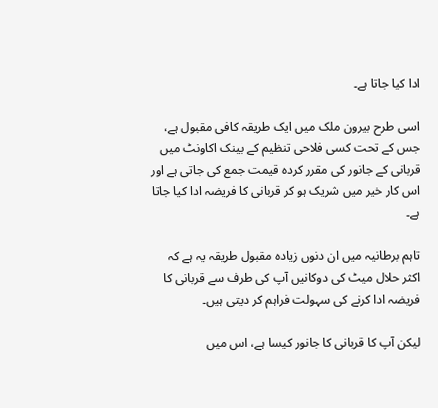ادا کیا جاتا ہے۔

اسی طرح بیرون ملک میں ایک طریقہ کافی مقبول ہے، جس کے تحت کسی فلاحی تنظیم کے بینک اکاونٹ میں قربانی کے جانور کی مقرر کردہ قیمت جمع کی جاتی ہے اور اس کار خیر میں شریک ہو کر قربانی کا فریضہ ادا کیا جاتا ہے۔

تاہم برطانیہ میں ان دنوں زیادہ مقبول طریقہ یہ ہے کہ اکثر حلال میٹ کی دوکانیں آپ کی طرف سے قربانی کا فریضہ ادا کرنے کی سہولت فراہم کر دیتی ہیں۔

لیکن آپ کا قربانی کا جانور کیسا ہے، اس میں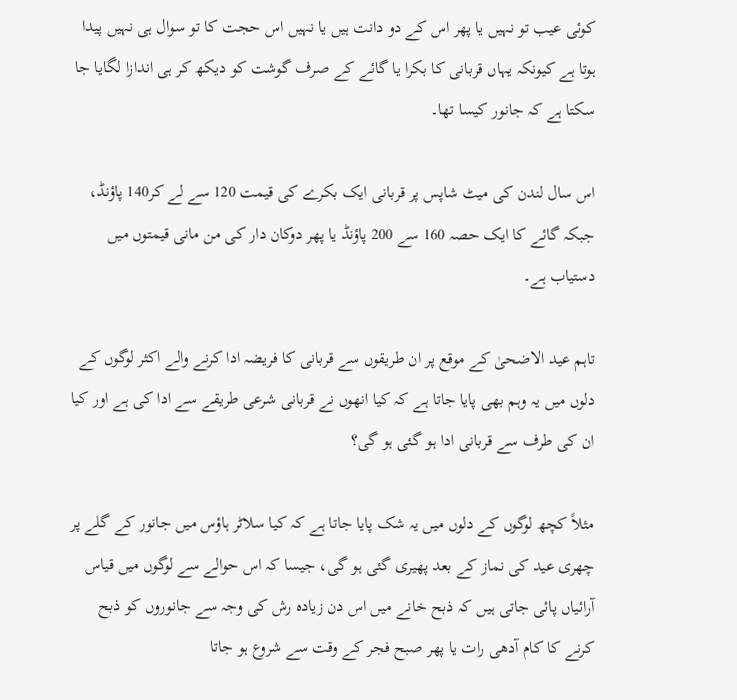کوئی عیب تو نہیں یا پھر اس کے دو دانت ہیں یا نہیں اس حجت کا تو سوال ہی نہیں پیدا ہوتا ہے کیونکہ یہاں قربانی کا بکرا یا گائے کے صرف گوشت کو دیکھ کر ہی اندازا لگایا جا سکتا ہے کہ جانور کیسا تھا۔

اس سال لندن کی میٹ شاپس پر قربانی ایک بکرے کی قیمت 120 سے لے کر140 پاؤنڈ، جبکہ گائے کا ایک حصہ 160 سے 200 پاؤنڈ یا پھر دوکان دار کی من مانی قیمتوں میں دستیاب ہے۔

تاہم عید الاضحیٰ کے موقع پر ان طریقوں سے قربانی کا فریضہ ادا کرنے والے اکثر لوگوں کے دلوں میں یہ وہم بھی پایا جاتا ہے کہ کیا انھوں نے قربانی شرعی طریقے سے ادا کی ہے اور کیا ان کی طرف سے قربانی ادا ہو گئی ہو گی؟

مثلاً کچھ لوگوں کے دلوں میں یہ شک پایا جاتا ہے کہ کیا سلاٹر ہاؤس میں جانور کے گلے پر چھری عید کی نماز کے بعد پھیری گئی ہو گی، جیسا کہ اس حوالے سے لوگوں میں قیاس آرائیاں پائی جاتی ہیں کہ ذبح خانے میں اس دن زیادہ رش کی وجہ سے جانوروں کو ذبح کرنے کا کام آدھی رات یا پھر صبح فجر کے وقت سے شروع ہو جاتا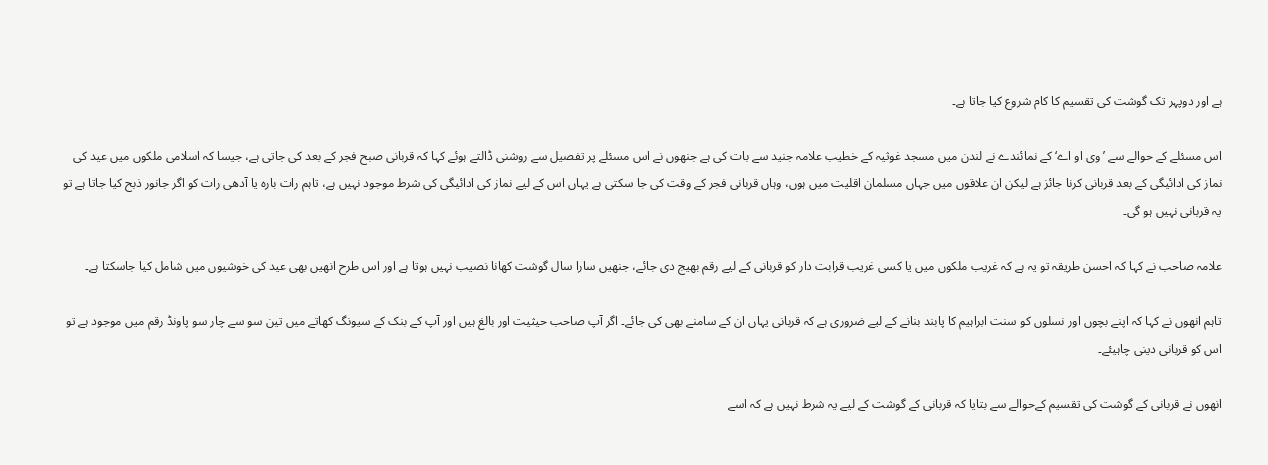ہے اور دوپہر تک گوشت کی تقسیم کا کام شروع کیا جاتا ہے۔

اس مسئلے کے حوالے سے ’وی او اے‘ کے نمائندے نے لندن میں مسجد غوثیہ کے خطیب علامہ جنید سے بات کی ہے جنھوں نے اس مسئلے پر تفصیل سے روشنی ڈالتے ہوئے کہا کہ قربانی صبح فجر کے بعد کی جاتی ہے، جیسا کہ اسلامی ملکوں میں عید کی نماز کی ادائیگی کے بعد قربانی کرنا جائز ہے لیکن ان علاقوں میں جہاں مسلمان اقلیت میں ہوں، وہاں قربانی فجر کے وقت کی جا سکتی ہے یہاں اس کے لیے نماز کی ادائیگی کی شرط موجود نہیں ہے، تاہم رات بارہ یا آدھی رات کو اگر جانور ذبح کیا جاتا ہے تو یہ قربانی نہیں ہو گی۔

علامہ صاحب نے کہا کہ احسن طریقہ تو یہ ہے کہ غریب ملکوں میں یا کسی غریب قرابت دار کو قربانی کے لیے رقم بھیج دی جائے، جنھیں سارا سال گوشت کھانا نصیب نہیں ہوتا ہے اور اس طرح انھیں بھی عید کی خوشیوں میں شامل کیا جاسکتا ہے۔

تاہم انھوں نے کہا کہ اپنے بچوں اور نسلوں کو سنت ابراہیم کا پابند بنانے کے لیے ضروری ہے کہ قربانی یہاں ان کے سامنے بھی کی جائے۔ اگر آپ صاحب حیثیت اور بالغ ہیں اور آپ کے بنک کے سیونگ کھاتے میں تین سو سے چار سو پاونڈ رقم میں موجود ہے تو اس کو قربانی دینی چاہیئے۔

انھوں نے قربانی کے گوشت کی تقسیم کےحوالے سے بتایا کہ قربانی کے گوشت کے لیے یہ شرط نہیں ہے کہ اسے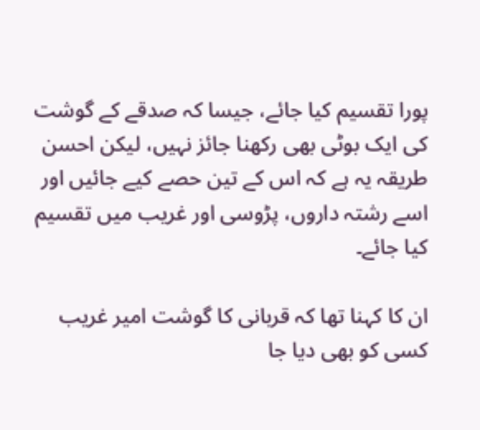پورا تقسیم کیا جائے، جیسا کہ صدقے کے گوشت کی ایک بوٹی بھی رکھنا جائز نہیں، لیکن احسن طریقہ یہ ہے کہ اس کے تین حصے کیے جائیں اور اسے رشتہ داروں، پڑوسی اور غریب میں تقسیم کیا جائے۔

ان کا کہنا تھا کہ قربانی کا گوشت امیر غریب کسی کو بھی دیا جا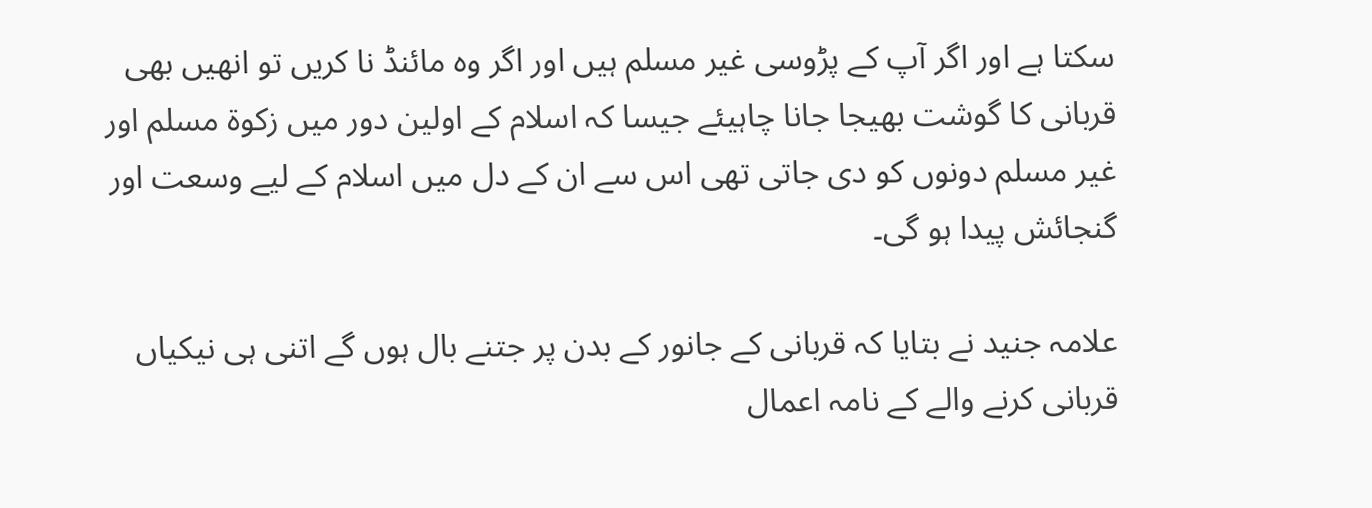سکتا ہے اور اگر آپ کے پڑوسی غیر مسلم ہیں اور اگر وہ مائنڈ نا کریں تو انھیں بھی قربانی کا گوشت بھیجا جانا چاہیئے جیسا کہ اسلام کے اولین دور میں زکوۃ مسلم اور غیر مسلم دونوں کو دی جاتی تھی اس سے ان کے دل میں اسلام کے لیے وسعت اور گنجائش پیدا ہو گی۔

علامہ جنید نے بتایا کہ قربانی کے جانور کے بدن پر جتنے بال ہوں گے اتنی ہی نیکیاں قربانی کرنے والے کے نامہ اعمال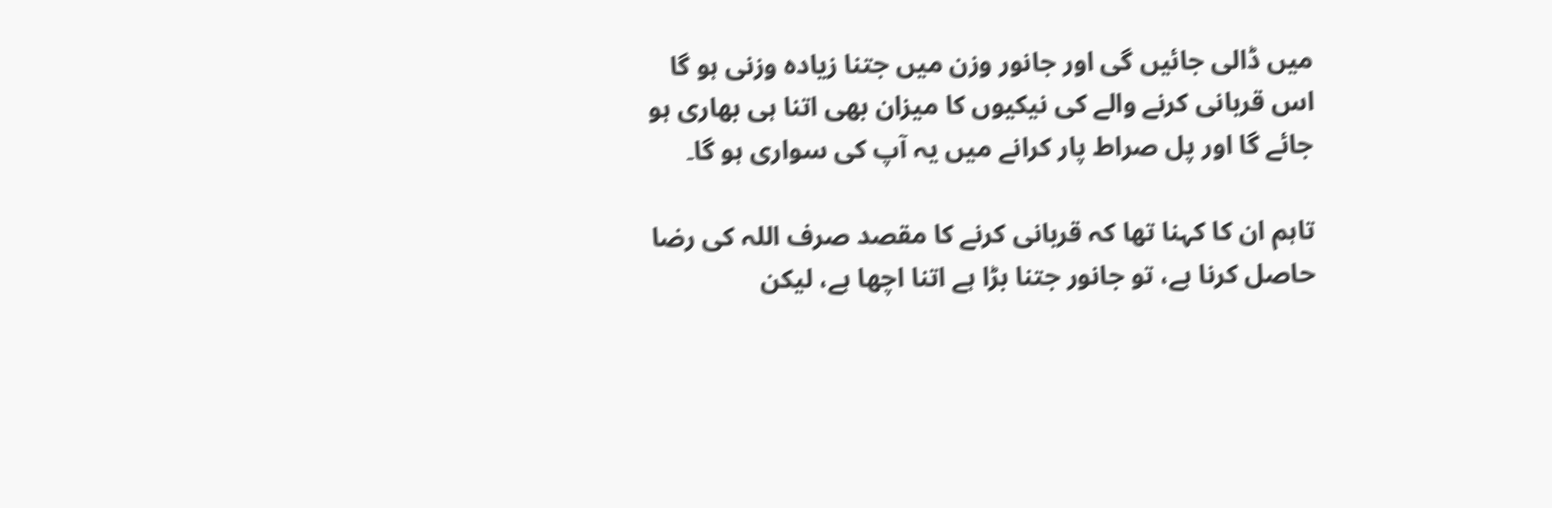میں ڈالی جائیں گی اور جانور وزن میں جتنا زیادہ وزنی ہو گا اس قربانی کرنے والے کی نیکیوں کا میزان بھی اتنا ہی بھاری ہو جائے گا اور پل صراط پار کرانے میں یہ آپ کی سواری ہو گا۔

تاہم ان کا کہنا تھا کہ قربانی کرنے کا مقصد صرف اللہ کی رضا حاصل کرنا ہے، تو جانور جتنا بڑا ہے اتنا اچھا ہے، لیکن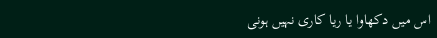اس میں دکھاوا یا ریا کاری نہیں ہونی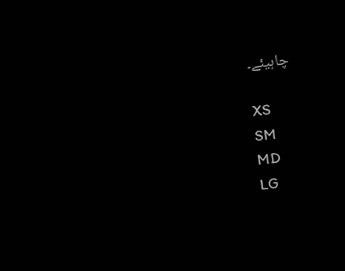چاہیئے۔

XS
SM
MD
LG